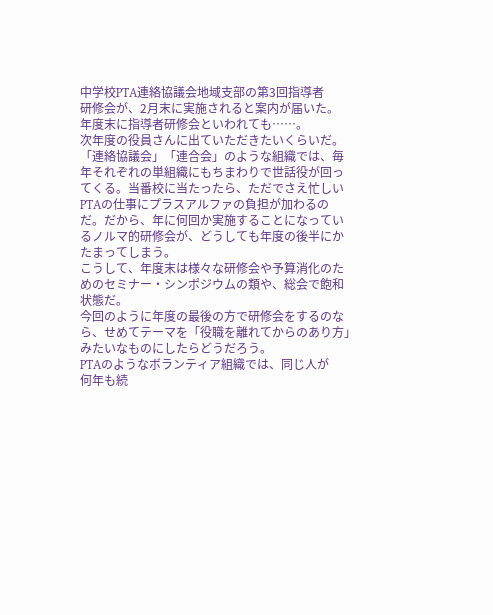中学校PTA連絡協議会地域支部の第3回指導者
研修会が、2月末に実施されると案内が届いた。
年度末に指導者研修会といわれても……。
次年度の役員さんに出ていただきたいくらいだ。
「連絡協議会」「連合会」のような組織では、毎
年それぞれの単組織にもちまわりで世話役が回っ
てくる。当番校に当たったら、ただでさえ忙しい
PTAの仕事にプラスアルファの負担が加わるの
だ。だから、年に何回か実施することになってい
るノルマ的研修会が、どうしても年度の後半にか
たまってしまう。
こうして、年度末は様々な研修会や予算消化のた
めのセミナー・シンポジウムの類や、総会で飽和
状態だ。
今回のように年度の最後の方で研修会をするのな
ら、せめてテーマを「役職を離れてからのあり方」
みたいなものにしたらどうだろう。
PTAのようなボランティア組織では、同じ人が
何年も続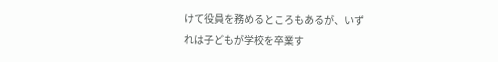けて役員を務めるところもあるが、いず
れは子どもが学校を卒業す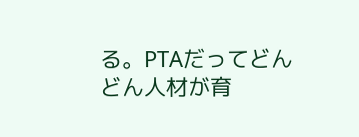る。PTAだってどん
どん人材が育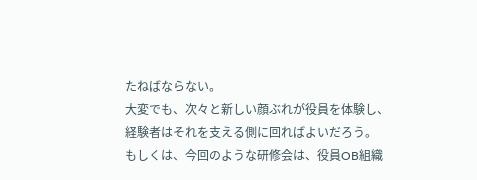たねばならない。
大変でも、次々と新しい顔ぶれが役員を体験し、
経験者はそれを支える側に回ればよいだろう。
もしくは、今回のような研修会は、役員OB組織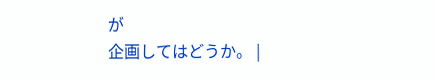が
企画してはどうか。 |